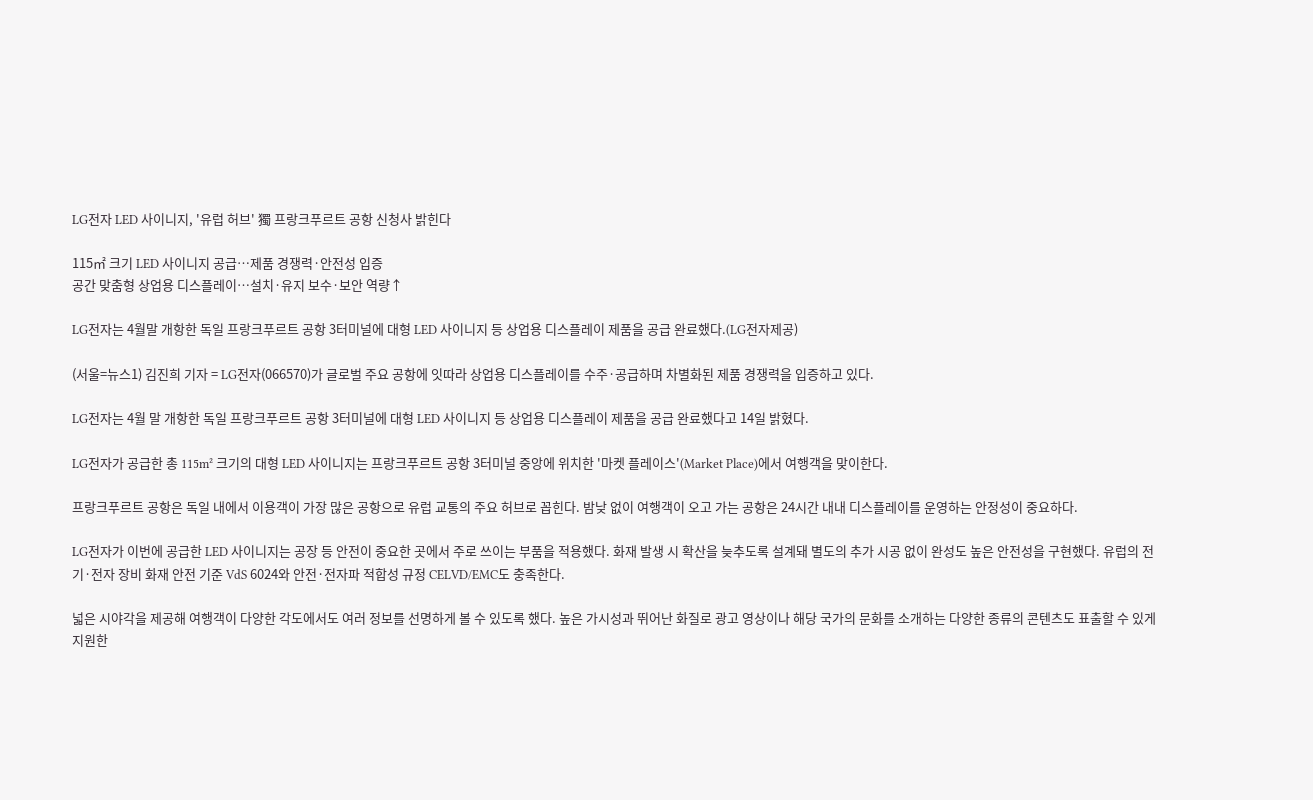LG전자 LED 사이니지, '유럽 허브' 獨 프랑크푸르트 공항 신청사 밝힌다

115㎡ 크기 LED 사이니지 공급…제품 경쟁력·안전성 입증
공간 맞춤형 상업용 디스플레이…설치·유지 보수·보안 역량↑

LG전자는 4월말 개항한 독일 프랑크푸르트 공항 3터미널에 대형 LED 사이니지 등 상업용 디스플레이 제품을 공급 완료했다.(LG전자제공)

(서울=뉴스1) 김진희 기자 = LG전자(066570)가 글로벌 주요 공항에 잇따라 상업용 디스플레이를 수주·공급하며 차별화된 제품 경쟁력을 입증하고 있다.

LG전자는 4월 말 개항한 독일 프랑크푸르트 공항 3터미널에 대형 LED 사이니지 등 상업용 디스플레이 제품을 공급 완료했다고 14일 밝혔다.

LG전자가 공급한 총 115m² 크기의 대형 LED 사이니지는 프랑크푸르트 공항 3터미널 중앙에 위치한 '마켓 플레이스'(Market Place)에서 여행객을 맞이한다.

프랑크푸르트 공항은 독일 내에서 이용객이 가장 많은 공항으로 유럽 교통의 주요 허브로 꼽힌다. 밤낮 없이 여행객이 오고 가는 공항은 24시간 내내 디스플레이를 운영하는 안정성이 중요하다.

LG전자가 이번에 공급한 LED 사이니지는 공장 등 안전이 중요한 곳에서 주로 쓰이는 부품을 적용했다. 화재 발생 시 확산을 늦추도록 설계돼 별도의 추가 시공 없이 완성도 높은 안전성을 구현했다. 유럽의 전기·전자 장비 화재 안전 기준 VdS 6024와 안전·전자파 적합성 규정 CELVD/EMC도 충족한다.

넓은 시야각을 제공해 여행객이 다양한 각도에서도 여러 정보를 선명하게 볼 수 있도록 했다. 높은 가시성과 뛰어난 화질로 광고 영상이나 해당 국가의 문화를 소개하는 다양한 종류의 콘텐츠도 표출할 수 있게 지원한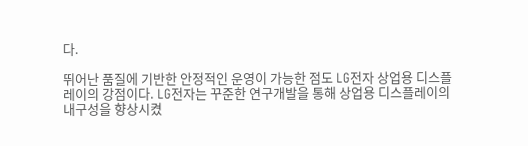다.

뛰어난 품질에 기반한 안정적인 운영이 가능한 점도 LG전자 상업용 디스플레이의 강점이다. LG전자는 꾸준한 연구개발을 통해 상업용 디스플레이의 내구성을 향상시켰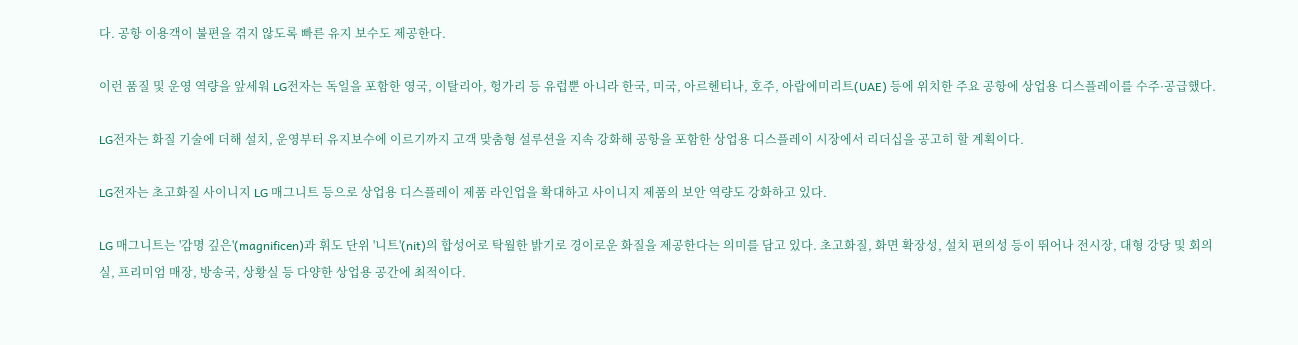다. 공항 이용객이 불편을 겪지 않도록 빠른 유지 보수도 제공한다.

이런 품질 및 운영 역량을 앞세워 LG전자는 독일을 포함한 영국, 이탈리아, 헝가리 등 유럽뿐 아니라 한국, 미국, 아르헨티나, 호주, 아랍에미리트(UAE) 등에 위치한 주요 공항에 상업용 디스플레이를 수주·공급했다.

LG전자는 화질 기술에 더해 설치, 운영부터 유지보수에 이르기까지 고객 맞춤형 설루션을 지속 강화해 공항을 포함한 상업용 디스플레이 시장에서 리더십을 공고히 할 계획이다.

LG전자는 초고화질 사이니지 LG 매그니트 등으로 상업용 디스플레이 제품 라인업을 확대하고 사이니지 제품의 보안 역량도 강화하고 있다.

LG 매그니트는 '감명 깊은'(magnificen)과 휘도 단위 '니트'(nit)의 합성어로 탁월한 밝기로 경이로운 화질을 제공한다는 의미를 담고 있다. 초고화질, 화면 확장성, 설치 편의성 등이 뛰어나 전시장, 대형 강당 및 회의실, 프리미엄 매장, 방송국, 상황실 등 다양한 상업용 공간에 최적이다.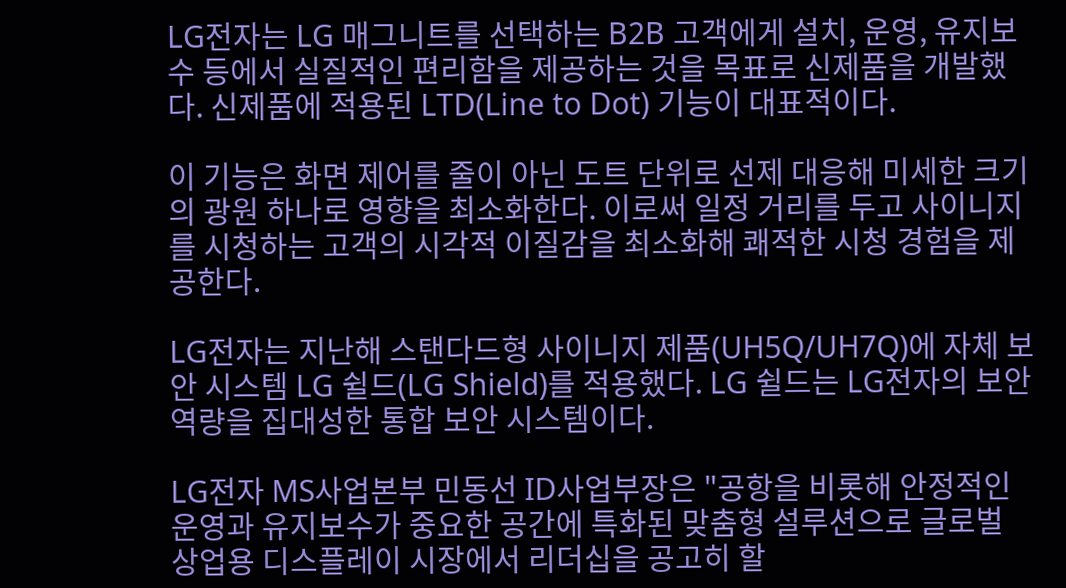LG전자는 LG 매그니트를 선택하는 B2B 고객에게 설치, 운영, 유지보수 등에서 실질적인 편리함을 제공하는 것을 목표로 신제품을 개발했다. 신제품에 적용된 LTD(Line to Dot) 기능이 대표적이다.

이 기능은 화면 제어를 줄이 아닌 도트 단위로 선제 대응해 미세한 크기의 광원 하나로 영향을 최소화한다. 이로써 일정 거리를 두고 사이니지를 시청하는 고객의 시각적 이질감을 최소화해 쾌적한 시청 경험을 제공한다.

LG전자는 지난해 스탠다드형 사이니지 제품(UH5Q/UH7Q)에 자체 보안 시스템 LG 쉴드(LG Shield)를 적용했다. LG 쉴드는 LG전자의 보안 역량을 집대성한 통합 보안 시스템이다.

LG전자 MS사업본부 민동선 ID사업부장은 "공항을 비롯해 안정적인 운영과 유지보수가 중요한 공간에 특화된 맞춤형 설루션으로 글로벌 상업용 디스플레이 시장에서 리더십을 공고히 할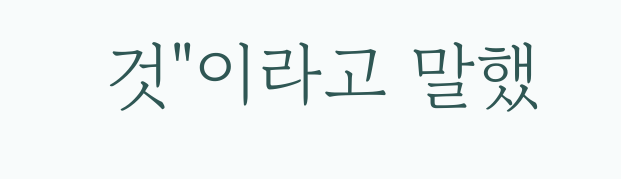것"이라고 말했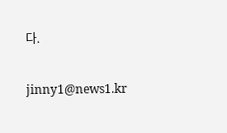다.

jinny1@news1.kr